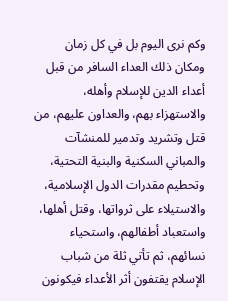وكم نرى اليوم بل في كل زمان ومكان ذلك العداء السافر من قبل أعداء الدين للإسلام وأهله، والاستهزاء بهم، والعداون عليهم، من قتل وتشريد وتدمير للمنشآت والمباني السكنية والبنية التحتية، وتحطيم مقدرات الدول الإسلامية، والاستيلاء على ثرواتها، وقتل أهلها، واستعباد أطفالهم، واستحياء نسائهم، ثم تأتي ثلة من شباب الإسلام يقتفون أثر الأعداء فيكونون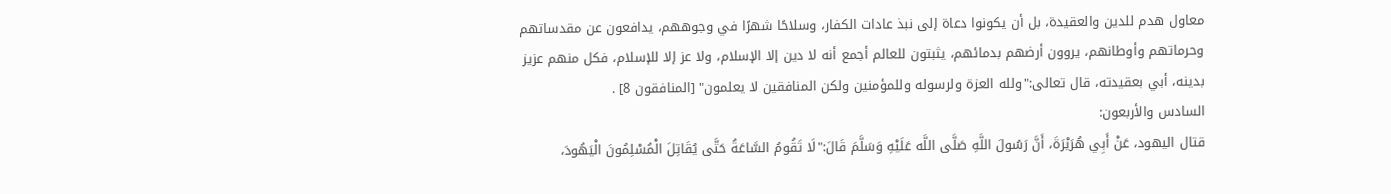معاول هدم للدين والعقيدة، بل أن يكونوا دعاة إلى نبذ عادات الكفار، وسلاحًا شهرًا في وجوههم، يدافعون عن مقدساتهم وحرماتهم وأوطانهم، يروون أرضهم بدمائهم، يثبتون للعالم أجمع أنه لا دين إلا الإسلام، ولا عز إلا للإسلام، فكل منهم عزيز بدينه، أبي بعقيدته، قال تعالى:"ولله العزة ولرسوله وللمؤمنين ولكن المنافقين لا يعلمون" [المنافقون 8] .
السادس والأربعون:
قتال اليهود، عَنْ أَبِي هُرَيْرَةَ، أَنَّ رَسُولَ اللَّهِ صَلَّى اللَّه عَلَيْهِ وَسَلَّمَ قَالَ:"لَا تَقُومُ السَّاعَةُ حَتَّى يُقَاتِلَ الْمُسْلِمُونَ الْيَهُودَ،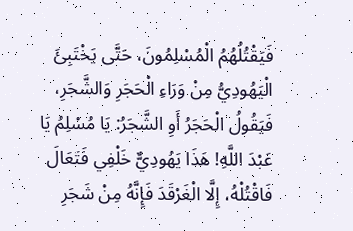فَيَقْتُلُهُمُ الْمُسْلِمُونَ، حَتَّى يَخْتَبِئَ الْيَهُودِيُّ مِنْ وَرَاءِ الْحَجَرِ وَالشَّجَرِ، فَيَقُولُ الْحَجَرُ أَوِ الشَّجَرُ: يَا مُسْلِمُ يَا عَبْدَ اللَّهِ! هَذَا يَهُودِيٌّ خَلْفِي فَتَعَالَ فَاقْتُلْهُ، إِلَّا الْغَرْقَدَ فَإِنَّهُ مِنْ شَجَرِ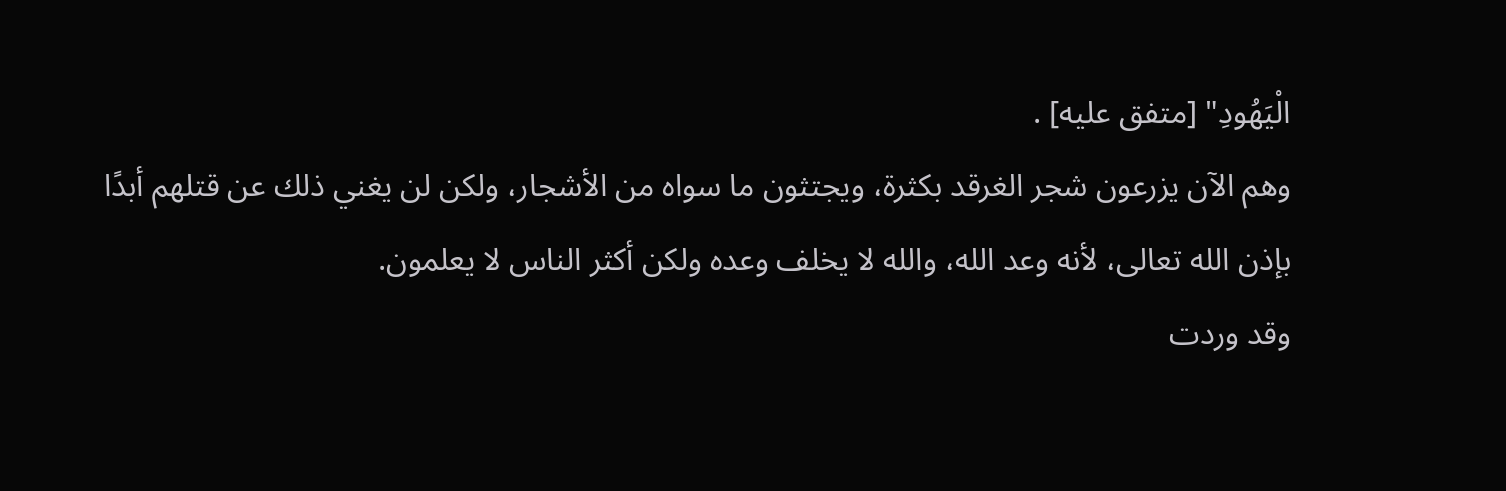الْيَهُودِ" [متفق عليه] .
وهم الآن يزرعون شجر الغرقد بكثرة، ويجتثون ما سواه من الأشجار، ولكن لن يغني ذلك عن قتلهم أبدًا بإذن الله تعالى، لأنه وعد الله، والله لا يخلف وعده ولكن أكثر الناس لا يعلمون.
وقد وردت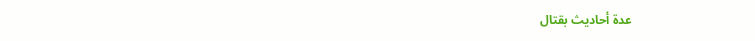عدة أحاديث بقتال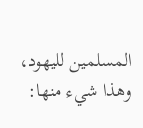المسلمين لليهود، وهذا شيء منها: